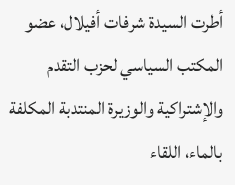أطرت السيدة شرفات أفيلال، عضو المكتب السياسي لحزب التقدم والإشتراكية والوزيرة المنتدبة المكلفة بالماء، اللقاء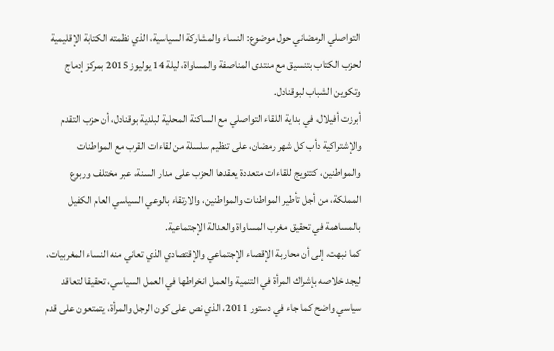التواصلي الرمضاني حول موضوع: النساء والمشاركة السياسية، الذي نظمته الكتابة الإقليمية لحزب الكتاب بتنسيق مع منتدى المناصفة والمساواة، ليلة 14 يوليوز 2015 بمركز إدماج وتكوين الشباب لبوقنادل.
أبرزت أفيلال، في بداية اللقاء التواصلي مع الساكنة المحلية لبلدية بوقنادل، أن حزب التقدم والإشتراكية دأب كل شهر رمضان، على تنظيم سلسلة من لقاءات القرب مع المواطنات والمواطنين، كتتويج للقاءات متعددة يعقدها الحزب على مدار السنة، عبر مختلف وربوع المملكة، من أجل تأطير المواطنات والمواطنين، والارتقاء بالوعي السياسي العام الكفيل بالمساهمة في تحقيق مغرب المساواة والعدالة الإجتماعية.
كما نبهت، إلى أن محاربة الإقصاء الإجتماعي والإقتصادي الذي تعاني منه النساء المغربيات، ليجد خلاصه بإشراك المرأة في التنمية والعمل انخراطها في العمل السياسي، تحقيقا لتعاقد سياسي واضح كما جاء في دستور 2011، الذي نص على كون الرجل والمرأة، يتمتعون على قدم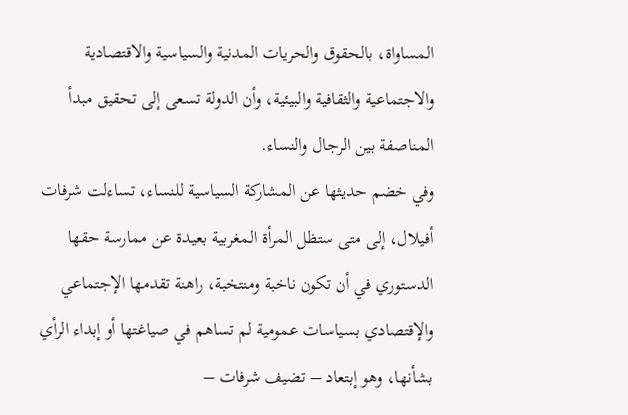المساواة، بالحقوق والحريات المدنية والسياسية والاقتصادية والاجتماعية والثقافية والبيئية، وأن الدولة تسعى إلى تحقيق مبدأ المناصفة بين الرجال والنساء.
وفي خضم حديثها عن المشاركة السياسية للنساء، تساءلت شرفات أفيلال، إلى متى ستظل المرأة المغربية بعيدة عن ممارسة حقها الدستوري في أن تكون ناخبة ومنتخبة، راهنة تقدمها الإجتماعي والإقتصادي بسياسات عمومية لم تساهم في صياغتها أو إبداء الرأي بشأنها، وهو إبتعاد – تضيف شرفات –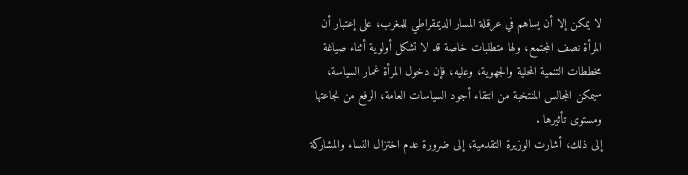لا يمكن إلا أن يساهم في عرقلة المسار الديمقراطي للمغرب، على إعتبار أن المرأة نصف المجتمع، ولها متطلبات خاصة قد لا تشكل أولوية أثناء صياغة مخططات التنمية المحلية والجهوية، وعليه، فإن دخول المرأة غمار السياسة، سيمكن المجالس المنتخبة من انتقاء أجود السياسات العامة، الرفع من نجاعتها ومستوى تأثيرها .
إلى ذلك، أشارت الوزيرة التقدمية، إلى ضرورة عدم اختزال النساء والمشاركة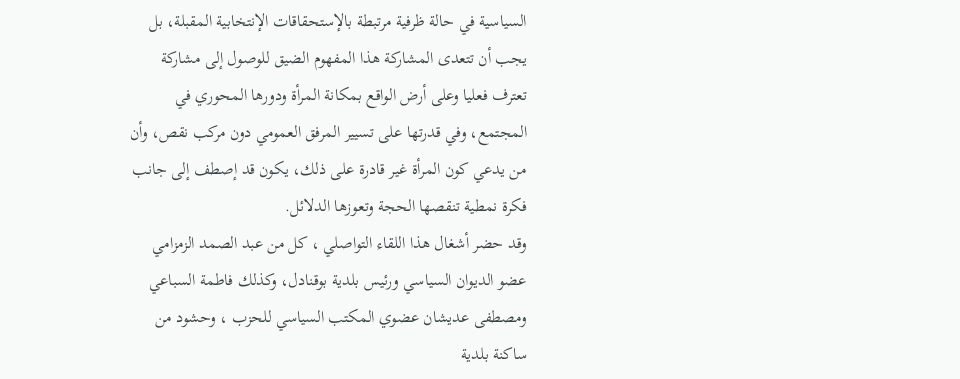السياسية في حالة ظرفية مرتبطة بالإستحقاقات الإنتخابية المقبلة، بل يجب أن تتعدى المشاركة هذا المفهوم الضيق للوصول إلى مشاركة تعترف فعليا وعلى أرض الواقع بمكانة المرأة ودورها المحوري في المجتمع، وفي قدرتها على تسيير المرفق العمومي دون مركب نقص، وأن من يدعي كون المرأة غير قادرة على ذلك، يكون قد إصطف إلى جانب فكرة نمطية تنقصها الحجة وتعوزها الدلائل.
وقد حضر أشغال هذا اللقاء التواصلي ، كل من عبد الصمد الزمزامي عضو الديوان السياسي ورئيس بلدية بوقنادل، وكذلك فاطمة السباعي ومصطفى عديشان عضوي المكتب السياسي للحزب ، وحشود من ساكنة بلدية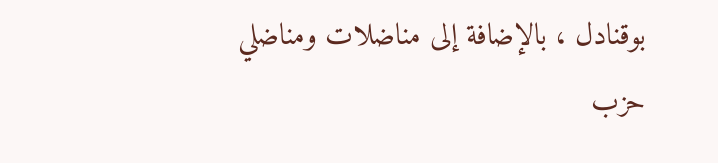بوقنادل ، بالإضافة إلى مناضلات ومناضلي حزب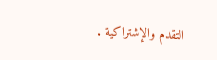التقدم والإشتراكية .